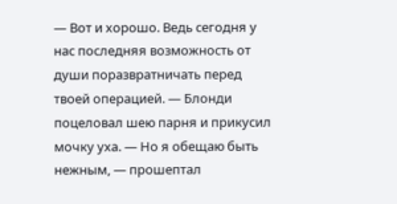— Вот и хорошо. Ведь сегодня у нас последняя возможность от души поразвратничать перед твоей операцией. — Блонди поцеловал шею парня и прикусил мочку уха. — Но я обещаю быть нежным, — прошептал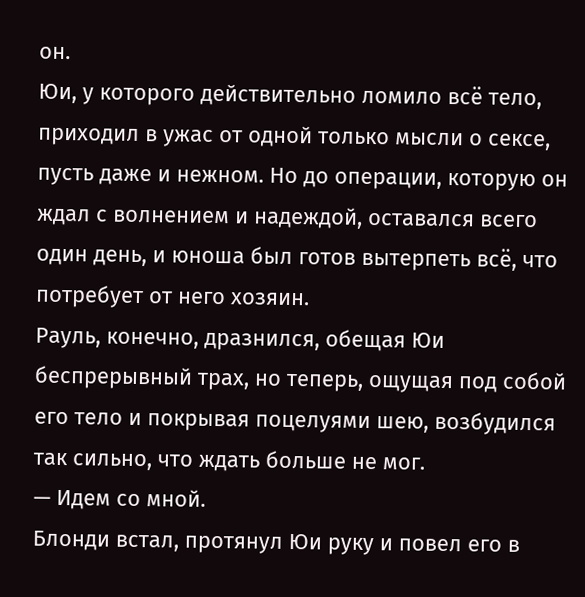он.
Юи, у которого действительно ломило всё тело, приходил в ужас от одной только мысли о сексе, пусть даже и нежном. Но до операции, которую он ждал с волнением и надеждой, оставался всего один день, и юноша был готов вытерпеть всё, что потребует от него хозяин.
Рауль, конечно, дразнился, обещая Юи беспрерывный трах, но теперь, ощущая под собой его тело и покрывая поцелуями шею, возбудился так сильно, что ждать больше не мог.
— Идем со мной.
Блонди встал, протянул Юи руку и повел его в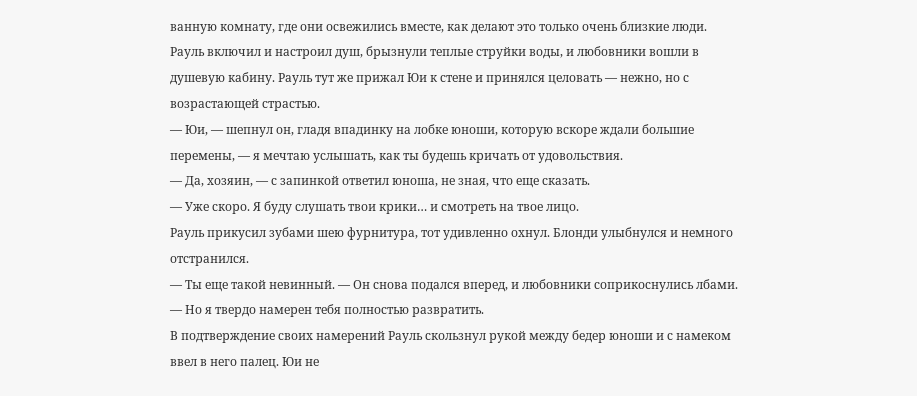ванную комнату, где они освежились вместе, как делают это только очень близкие люди. Рауль включил и настроил душ, брызнули теплые струйки воды, и любовники вошли в душевую кабину. Рауль тут же прижал Юи к стене и принялся целовать — нежно, но с возрастающей страстью.
— Юи, — шепнул он, гладя впадинку на лобке юноши, которую вскоре ждали большие перемены, — я мечтаю услышать, как ты будешь кричать от удовольствия.
— Да, хозяин, — с запинкой ответил юноша, не зная, что еще сказать.
— Уже скоро. Я буду слушать твои крики… и смотреть на твое лицо.
Рауль прикусил зубами шею фурнитура, тот удивленно охнул. Блонди улыбнулся и немного отстранился.
— Ты еще такой невинный. — Он снова подался вперед, и любовники соприкоснулись лбами. — Но я твердо намерен тебя полностью развратить.
В подтверждение своих намерений Рауль скользнул рукой между бедер юноши и с намеком ввел в него палец. Юи не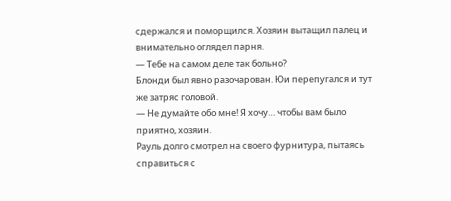сдержался и поморщился. Хозяин вытащил палец и внимательно оглядел парня.
— Тебе на самом деле так больно?
Блонди был явно разочарован. Юи перепугался и тут же затряс головой.
— Не думайте обо мне! Я хочу… чтобы вам было приятно, хозяин.
Рауль долго смотрел на своего фурнитура, пытаясь справиться с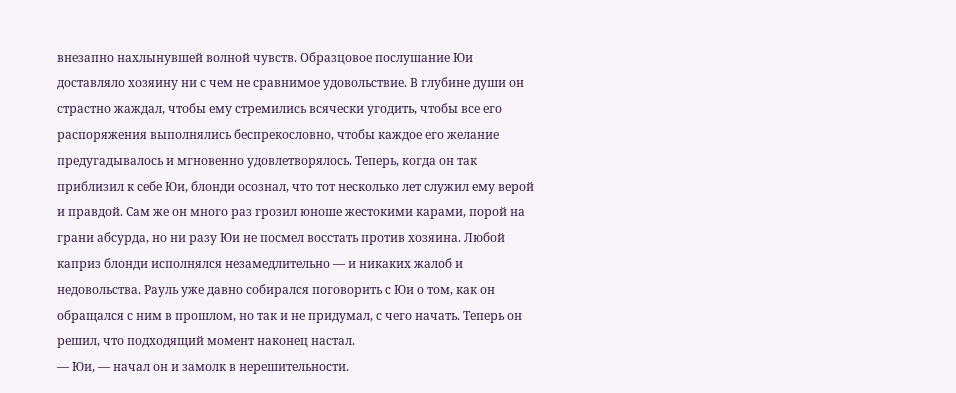внезапно нахлынувшей волной чувств. Образцовое послушание Юи доставляло хозяину ни с чем не сравнимое удовольствие. В глубине души он страстно жаждал, чтобы ему стремились всячески угодить, чтобы все его распоряжения выполнялись беспрекословно, чтобы каждое его желание предугадывалось и мгновенно удовлетворялось. Теперь, когда он так приблизил к себе Юи, блонди осознал, что тот несколько лет служил ему верой и правдой. Сам же он много раз грозил юноше жестокими карами, порой на грани абсурда, но ни разу Юи не посмел восстать против хозяина. Любой каприз блонди исполнялся незамедлительно — и никаких жалоб и недовольства. Рауль уже давно собирался поговорить с Юи о том, как он обращался с ним в прошлом, но так и не придумал, с чего начать. Теперь он решил, что подходящий момент наконец настал.
— Юи, — начал он и замолк в нерешительности.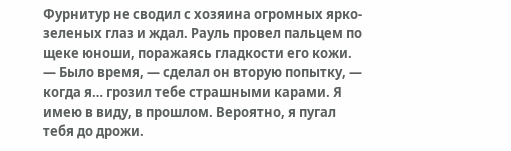Фурнитур не сводил с хозяина огромных ярко-зеленых глаз и ждал. Рауль провел пальцем по щеке юноши, поражаясь гладкости его кожи.
— Было время, — сделал он вторую попытку, — когда я… грозил тебе страшными карами. Я имею в виду, в прошлом. Вероятно, я пугал тебя до дрожи.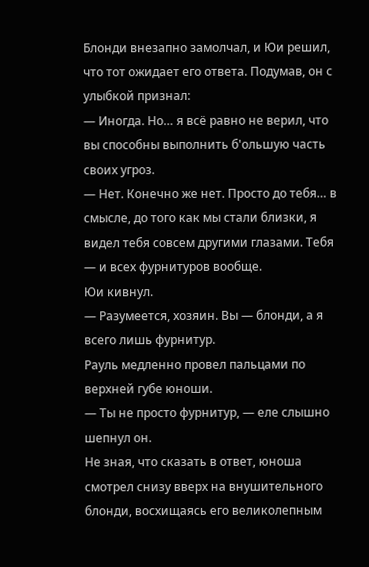Блонди внезапно замолчал, и Юи решил, что тот ожидает его ответа. Подумав, он с улыбкой признал:
— Иногда. Но… я всё равно не верил, что вы способны выполнить б'oльшую часть своих угроз.
— Нет. Конечно же нет. Просто до тебя… в смысле, до того как мы стали близки, я видел тебя совсем другими глазами. Тебя — и всех фурнитуров вообще.
Юи кивнул.
— Разумеется, хозяин. Вы — блонди, а я всего лишь фурнитур.
Рауль медленно провел пальцами по верхней губе юноши.
— Ты не просто фурнитур, — еле слышно шепнул он.
Не зная, что сказать в ответ, юноша смотрел снизу вверх на внушительного блонди, восхищаясь его великолепным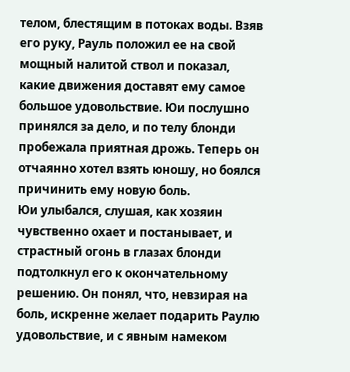телом, блестящим в потоках воды. Взяв его руку, Рауль положил ее на свой мощный налитой ствол и показал, какие движения доставят ему самое большое удовольствие. Юи послушно принялся за дело, и по телу блонди пробежала приятная дрожь. Теперь он отчаянно хотел взять юношу, но боялся причинить ему новую боль.
Юи улыбался, слушая, как хозяин чувственно охает и постанывает, и страстный огонь в глазах блонди подтолкнул его к окончательному решению. Он понял, что, невзирая на боль, искренне желает подарить Раулю удовольствие, и с явным намеком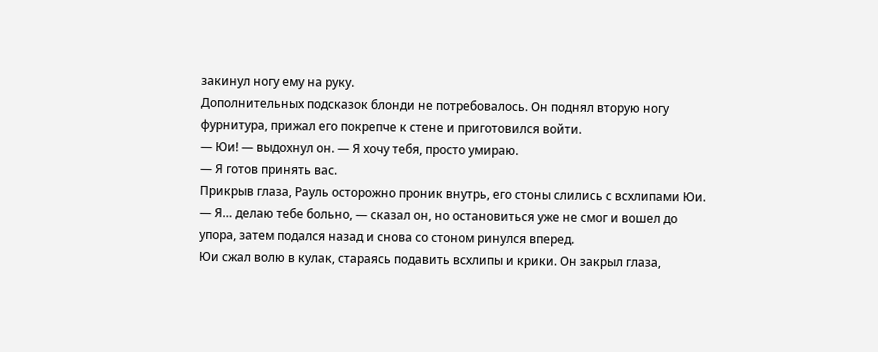закинул ногу ему на руку.
Дополнительных подсказок блонди не потребовалось. Он поднял вторую ногу фурнитура, прижал его покрепче к стене и приготовился войти.
— Юи! — выдохнул он. — Я хочу тебя, просто умираю.
— Я готов принять вас.
Прикрыв глаза, Рауль осторожно проник внутрь, его стоны слились с всхлипами Юи.
— Я… делаю тебе больно, — сказал он, но остановиться уже не смог и вошел до упора, затем подался назад и снова со стоном ринулся вперед.
Юи сжал волю в кулак, стараясь подавить всхлипы и крики. Он закрыл глаза,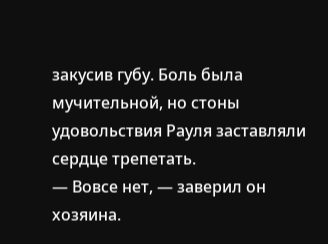закусив губу. Боль была мучительной, но стоны удовольствия Рауля заставляли сердце трепетать.
— Вовсе нет, — заверил он хозяина.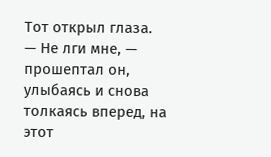Тот открыл глаза.
— Не лги мне, — прошептал он, улыбаясь и снова толкаясь вперед, на этот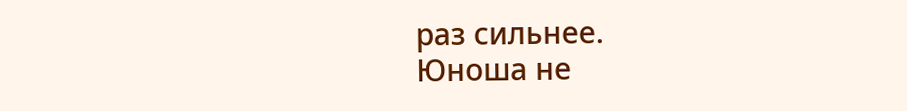раз сильнее.
Юноша не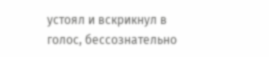устоял и вскрикнул в голос, бессознательно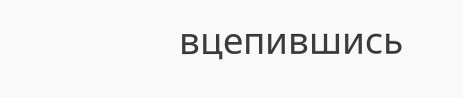вцепившись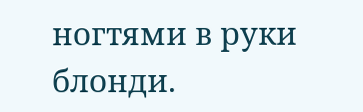ногтями в руки блонди.